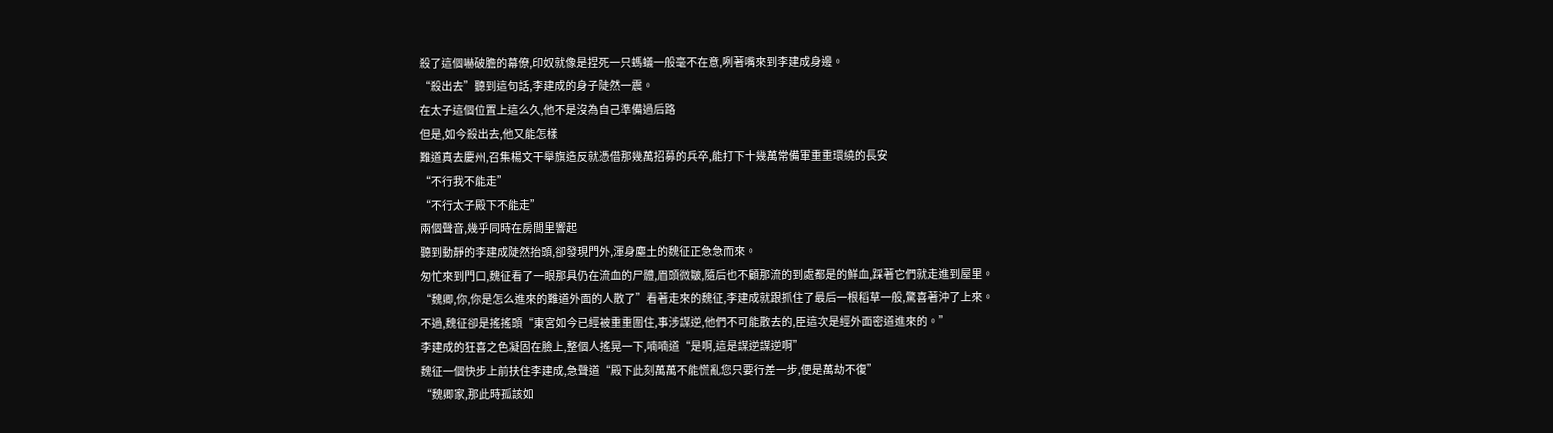殺了這個嚇破膽的幕僚,印奴就像是捏死一只螞蟻一般毫不在意,咧著嘴來到李建成身邊。
“殺出去”聽到這句話,李建成的身子陡然一震。
在太子這個位置上這么久,他不是沒為自己準備過后路
但是,如今殺出去,他又能怎樣
難道真去慶州,召集楊文干舉旗造反就憑借那幾萬招募的兵卒,能打下十幾萬常備軍重重環繞的長安
“不行我不能走”
“不行太子殿下不能走”
兩個聲音,幾乎同時在房間里響起
聽到動靜的李建成陡然抬頭,卻發現門外,渾身塵土的魏征正急急而來。
匆忙來到門口,魏征看了一眼那具仍在流血的尸體,眉頭微皺,隨后也不顧那流的到處都是的鮮血,踩著它們就走進到屋里。
“魏卿,你,你是怎么進來的難道外面的人散了”看著走來的魏征,李建成就跟抓住了最后一根稻草一般,驚喜著沖了上來。
不過,魏征卻是搖搖頭“東宮如今已經被重重圍住,事涉謀逆,他們不可能散去的,臣這次是經外面密道進來的。”
李建成的狂喜之色凝固在臉上,整個人搖晃一下,喃喃道“是啊,這是謀逆謀逆啊”
魏征一個快步上前扶住李建成,急聲道“殿下此刻萬萬不能慌亂您只要行差一步,便是萬劫不復”
“魏卿家,那此時孤該如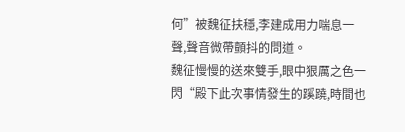何”被魏征扶穩,李建成用力喘息一聲,聲音微帶顫抖的問道。
魏征慢慢的送來雙手,眼中狠厲之色一閃“殿下此次事情發生的蹊蹺,時間也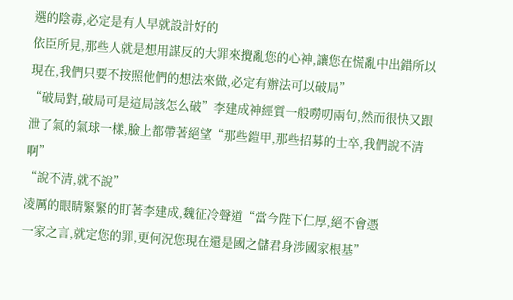選的陰毒,必定是有人早就設計好的
依臣所見,那些人就是想用謀反的大罪來攪亂您的心神,讓您在慌亂中出錯所以現在,我們只要不按照他們的想法來做,必定有辦法可以破局”
“破局對,破局可是這局該怎么破”李建成神經質一般嘮叨兩句,然而很快又跟泄了氣的氣球一樣,臉上都帶著絕望“那些鎧甲,那些招募的士卒,我們說不清啊”
“說不清,就不說”
凌厲的眼睛緊緊的盯著李建成,魏征冷聲道“當今陛下仁厚,絕不會憑
一家之言,就定您的罪,更何況您現在還是國之儲君身涉國家根基”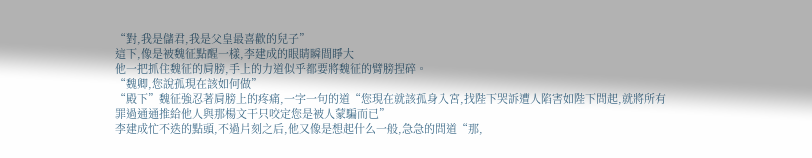“對,我是儲君,我是父皇最喜歡的兒子”
這下,像是被魏征點醒一樣,李建成的眼睛瞬間睜大
他一把抓住魏征的肩膀,手上的力道似乎都要將魏征的臂膀捏碎。
“魏卿,您說孤現在該如何做”
“殿下”魏征強忍著肩膀上的疼痛,一字一句的道“您現在就該孤身入宮,找陛下哭訴遭人陷害如陛下問起,就將所有罪過通通推給他人與那楊文干只咬定您是被人蒙騙而已”
李建成忙不迭的點頭,不過片刻之后,他又像是想起什么一般,急急的問道“那,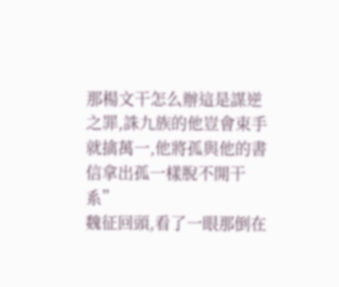那楊文干怎么辦這是謀逆之罪,誅九族的他豈會束手就擒萬一,他將孤與他的書信拿出孤一樣脫不開干系”
魏征回頭,看了一眼那倒在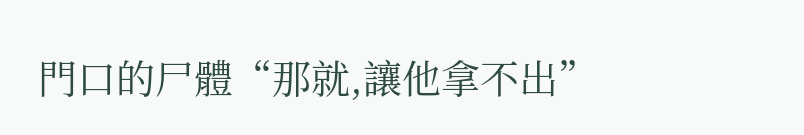門口的尸體“那就,讓他拿不出”